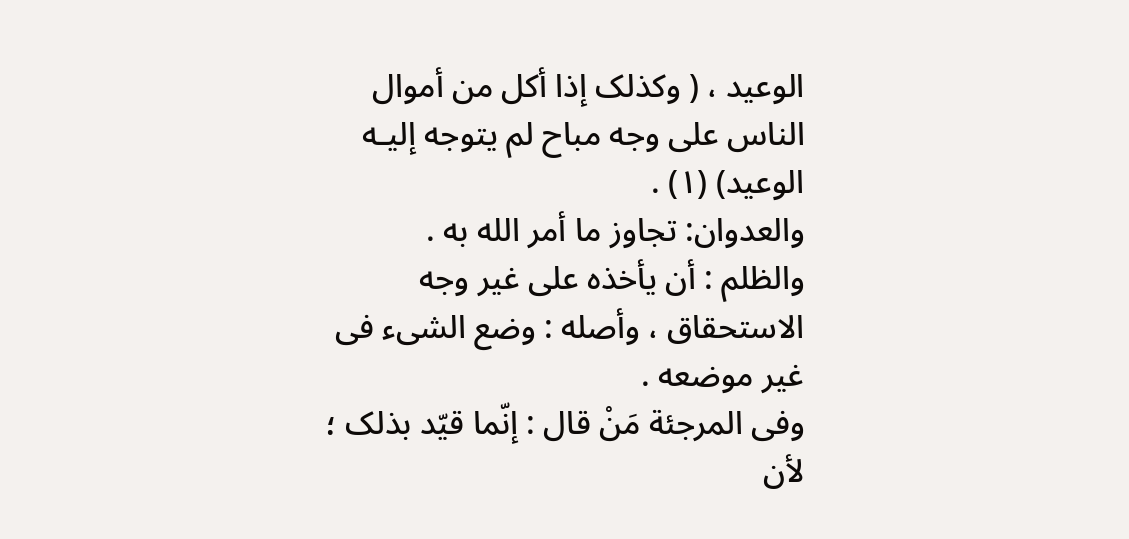الوعید ، ( وکذلک إذا أکل من أموال الناس على وجه مباح لم یتوجه إلیـه
الوعید) (١) .
والعدوان: تجاوز ما أمر الله به .
والظلم : أن یأخذه على غیر وجه الاستحقاق ، وأصله : وضع الشیء فی غیر موضعه .
وفی المرجئة مَنْ قال : إنّما قیّد بذلک ؛ لأن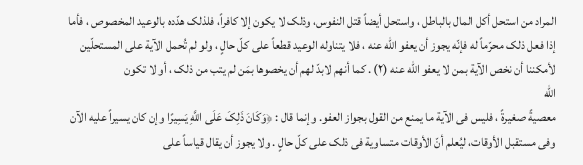المراد من استحل أکل المال بالباطل ، واستحل أیضاً قتل النفوس، وذلک لا یکون إلا کافراً، فلذلک هدّده بالوعید المخصوص ، فأما إذا فعل ذلک محرّماً له فإنّه یجوز أن یعفو الله عنه ، فلا یتناوله الوعید قطعاً على کلّ حالٍ ، ولو لم تُحمل الآیة على المستحلّین لأمکننا أن نخص الآیة بمن لا یعفو الله عنه (٢) . کما أنهم لابدّ لهم أن یخصوها بمَن لم یتب من ذلک ، أو لا تکون
الله
معصیةً صغیرةً ، فلیس فی الآیة ما یمنع من القول بجواز العفو. وإنما قال : ﴿وَکَانَ ذَلِکَ عَلَى اللَّهِ یَسِیرًا وإن کان یسیراً علیه الآن وفی مستقبل الأوقات، لیُعلم أنّ الأوقات متساویة فی ذلک على کلّ حالٍ . ولا یجوز أن یقال قیاساً على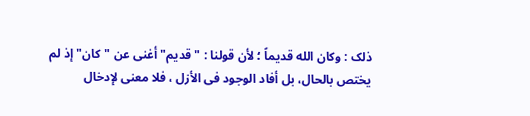ذلک : وکان الله قدیماً ؛ لأن قولنا : "قدیم" أغنى عن "کان" إذ لم یختص بالحال، بل أفاد الوجود فی الأزل ، فلا معنى لإدخال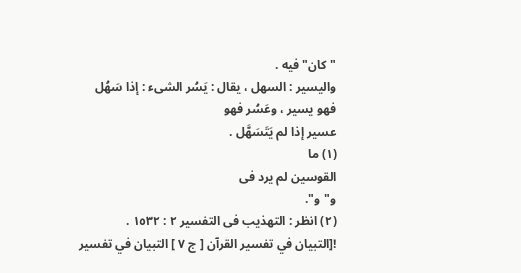"کان" فیه .
والیسیر : السهل ، یقال : یَسُر الشیء : إذا سَهُل فهو یسیر ، وعَسُر فهو
عسیر إذا لم یَتَسَهَّل .
(١) ما
القوسین لم یرد فی
و"و".
(٢) انظر : التهذیب فی التفسیر ٢ : ١٥٣٢ .
![التبيان في تفسير القرآن [ ج ٧ ] التبيان في تفسير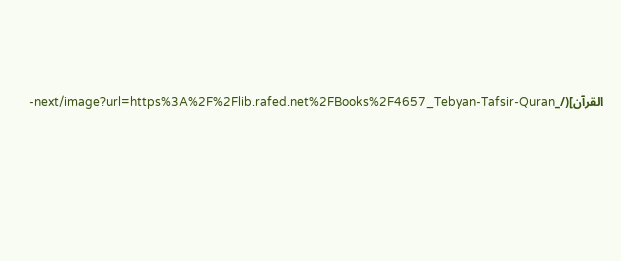القرآن](/_next/image?url=https%3A%2F%2Flib.rafed.net%2FBooks%2F4657_Tebyan-Tafsir-Quran-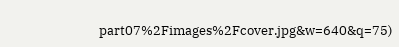part07%2Fimages%2Fcover.jpg&w=640&q=75)